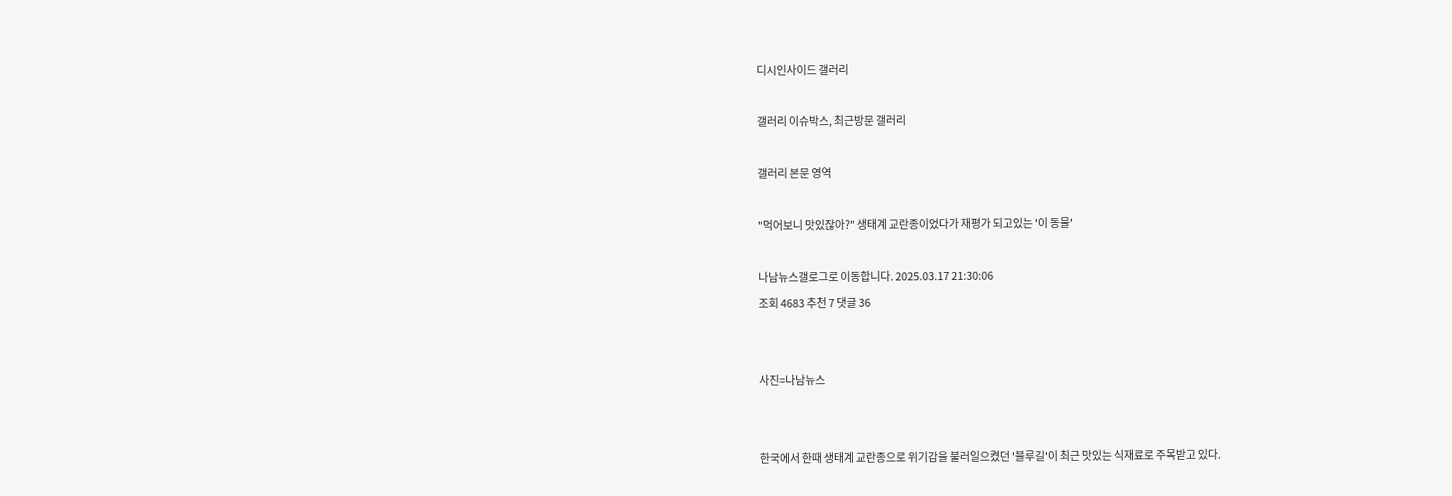디시인사이드 갤러리

갤러리 이슈박스, 최근방문 갤러리

갤러리 본문 영역

"먹어보니 맛있잖아?" 생태계 교란종이었다가 재평가 되고있는 '이 동물'

나남뉴스갤로그로 이동합니다. 2025.03.17 21:30:06
조회 4683 추천 7 댓글 36


사진=나남뉴스


한국에서 한때 생태계 교란종으로 위기감을 불러일으켰던 '블루길'이 최근 맛있는 식재료로 주목받고 있다.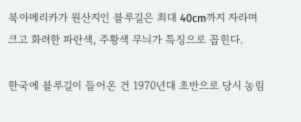북아메리카가 원산지인 블루길은 최대 40cm까지 자라며 크고 화려한 파란색, 주황색 무늬가 특징으로 꼽힌다.

한국에 블루길이 들어온 건 1970년대 초반으로 당시 농림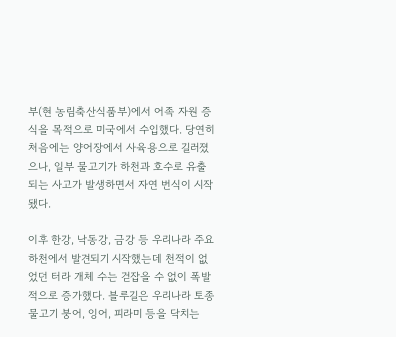부(현 농림축산식품부)에서 어족 자원 증식을 목적으로 미국에서 수입했다. 당연히 처음에는 양어장에서 사육용으로 길러졌으나, 일부 물고기가 하천과 호수로 유출되는 사고가 발생하면서 자연 번식이 시작됐다.

이후 한강, 낙동강, 금강 등 우리나라 주요 하천에서 발견되기 시작했는데 천적이 없었던 터라 개체 수는 걷잡을 수 없이 폭발적으로 증가했다. 블루길은 우리나라 토종 물고기 붕어, 잉어, 피라미 등을 닥치는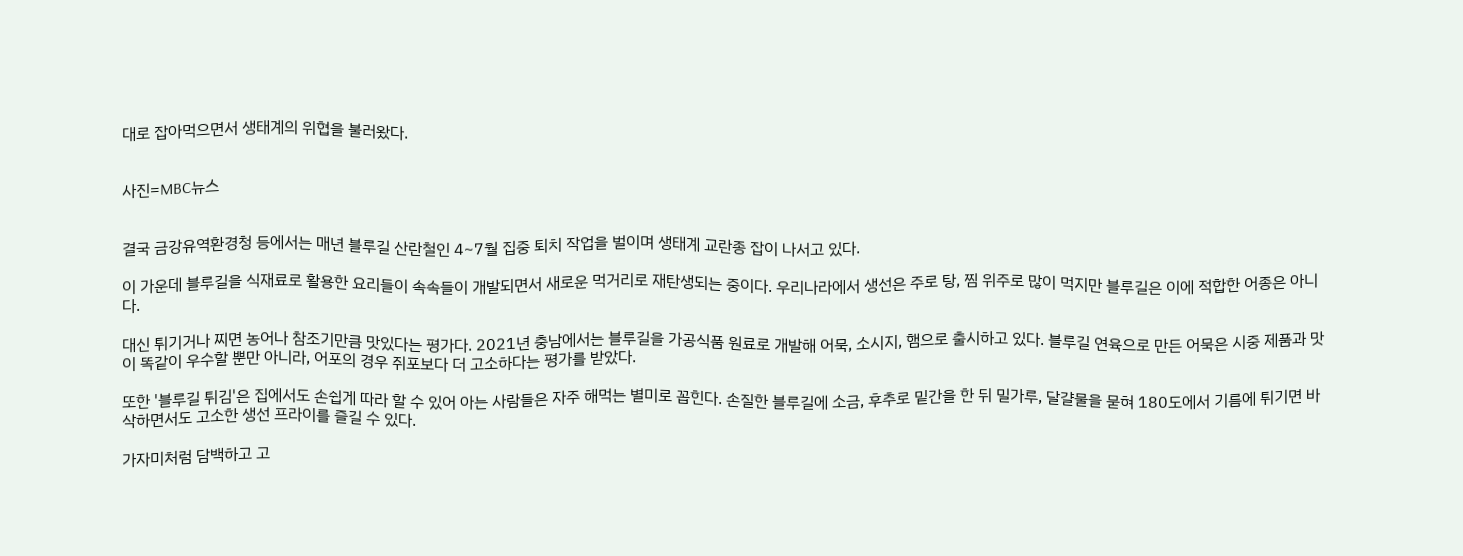대로 잡아먹으면서 생태계의 위협을 불러왔다.


사진=MBC뉴스


결국 금강유역환경청 등에서는 매년 블루길 산란철인 4~7월 집중 퇴치 작업을 벌이며 생태계 교란종 잡이 나서고 있다.

이 가운데 블루길을 식재료로 활용한 요리들이 속속들이 개발되면서 새로운 먹거리로 재탄생되는 중이다. 우리나라에서 생선은 주로 탕, 찜 위주로 많이 먹지만 블루길은 이에 적합한 어종은 아니다.

대신 튀기거나 찌면 농어나 참조기만큼 맛있다는 평가다. 2021년 충남에서는 블루길을 가공식품 원료로 개발해 어묵, 소시지, 햄으로 출시하고 있다. 블루길 연육으로 만든 어묵은 시중 제품과 맛이 똑같이 우수할 뿐만 아니라, 어포의 경우 쥐포보다 더 고소하다는 평가를 받았다.

또한 '블루길 튀김'은 집에서도 손쉽게 따라 할 수 있어 아는 사람들은 자주 해먹는 별미로 꼽힌다. 손질한 블루길에 소금, 후추로 밑간을 한 뒤 밀가루, 달걀물을 묻혀 180도에서 기름에 튀기면 바삭하면서도 고소한 생선 프라이를 즐길 수 있다.

가자미처럼 담백하고 고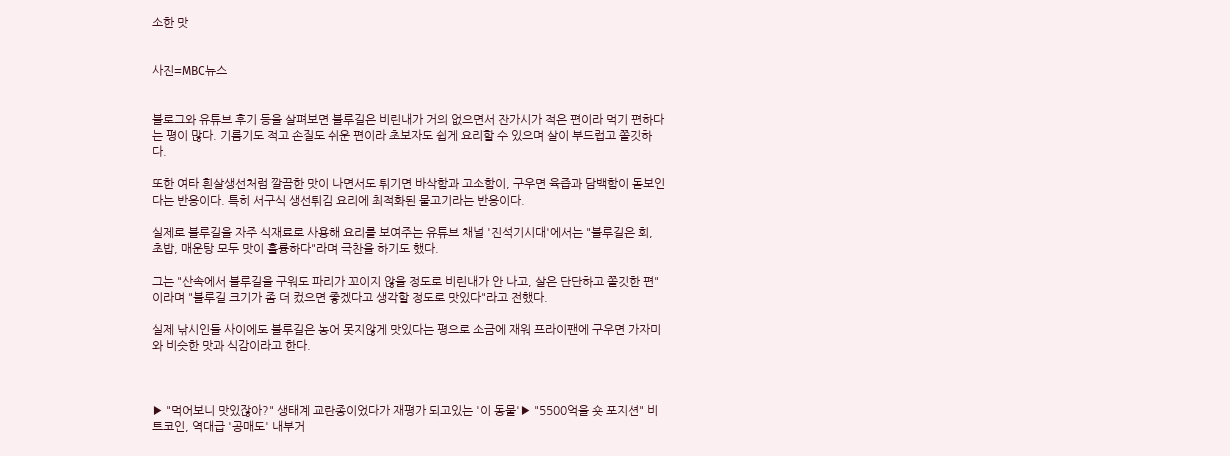소한 맛


사진=MBC뉴스


블로그와 유튜브 후기 등을 살펴보면 블루길은 비린내가 거의 없으면서 잔가시가 적은 편이라 먹기 편하다는 평이 많다. 기름기도 적고 손질도 쉬운 편이라 초보자도 쉽게 요리할 수 있으며 살이 부드럽고 쫄깃하다.

또한 여타 흰살생선처럼 깔끔한 맛이 나면서도 튀기면 바삭함과 고소함이, 구우면 육즙과 담백함이 돋보인다는 반응이다. 특히 서구식 생선튀김 요리에 최적화된 물고기라는 반응이다.

실제로 블루길을 자주 식재료로 사용해 요리를 보여주는 유튜브 채널 '진석기시대'에서는 "블루길은 회, 초밥, 매운탕 모두 맛이 훌륭하다"라며 극찬을 하기도 했다.

그는 "산속에서 블루길을 구워도 파리가 꼬이지 않을 정도로 비린내가 안 나고, 살은 단단하고 쫄깃한 편"이라며 "블루길 크기가 좀 더 컸으면 좋겠다고 생각할 정도로 맛있다"라고 전했다.

실제 낚시인들 사이에도 블루길은 농어 못지않게 맛있다는 평으로 소금에 재워 프라이팬에 구우면 가자미와 비슷한 맛과 식감이라고 한다.



▶ "먹어보니 맛있잖아?" 생태계 교란종이었다가 재평가 되고있는 '이 동물'▶ "5500억을 숏 포지션" 비트코인, 역대급 '공매도' 내부거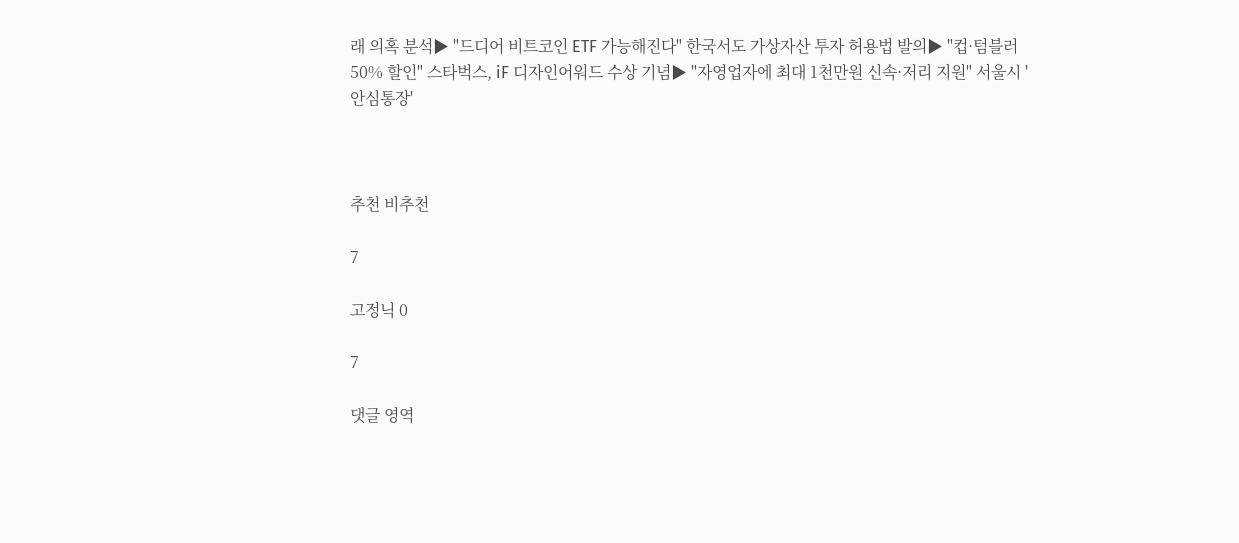래 의혹 분석▶ "드디어 비트코인 ETF 가능해진다" 한국서도 가상자산 투자 허용법 발의▶ "컵·텀블러 50% 할인" 스타벅스, iF 디자인어워드 수상 기념▶ "자영업자에 최대 1천만원 신속·저리 지원" 서울시 '안심통장'



추천 비추천

7

고정닉 0

7

댓글 영역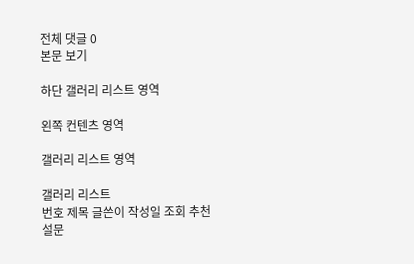전체 댓글 0
본문 보기

하단 갤러리 리스트 영역

왼쪽 컨텐츠 영역

갤러리 리스트 영역

갤러리 리스트
번호 제목 글쓴이 작성일 조회 추천
설문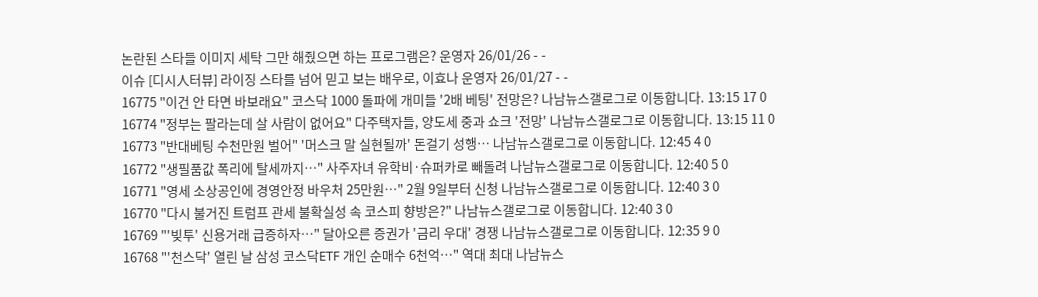논란된 스타들 이미지 세탁 그만 해줬으면 하는 프로그램은? 운영자 26/01/26 - -
이슈 [디시人터뷰] 라이징 스타를 넘어 믿고 보는 배우로, 이효나 운영자 26/01/27 - -
16775 "이건 안 타면 바보래요" 코스닥 1000 돌파에 개미들 '2배 베팅' 전망은? 나남뉴스갤로그로 이동합니다. 13:15 17 0
16774 "정부는 팔라는데 살 사람이 없어요" 다주택자들, 양도세 중과 쇼크 '전망' 나남뉴스갤로그로 이동합니다. 13:15 11 0
16773 "반대베팅 수천만원 벌어" '머스크 말 실현될까' 돈걸기 성행… 나남뉴스갤로그로 이동합니다. 12:45 4 0
16772 "생필품값 폭리에 탈세까지…" 사주자녀 유학비·슈퍼카로 빼돌려 나남뉴스갤로그로 이동합니다. 12:40 5 0
16771 "영세 소상공인에 경영안정 바우처 25만원…" 2월 9일부터 신청 나남뉴스갤로그로 이동합니다. 12:40 3 0
16770 "다시 불거진 트럼프 관세 불확실성 속 코스피 향방은?" 나남뉴스갤로그로 이동합니다. 12:40 3 0
16769 "'빚투' 신용거래 급증하자…" 달아오른 증권가 '금리 우대' 경쟁 나남뉴스갤로그로 이동합니다. 12:35 9 0
16768 "'천스닥' 열린 날 삼성 코스닥ETF 개인 순매수 6천억…" 역대 최대 나남뉴스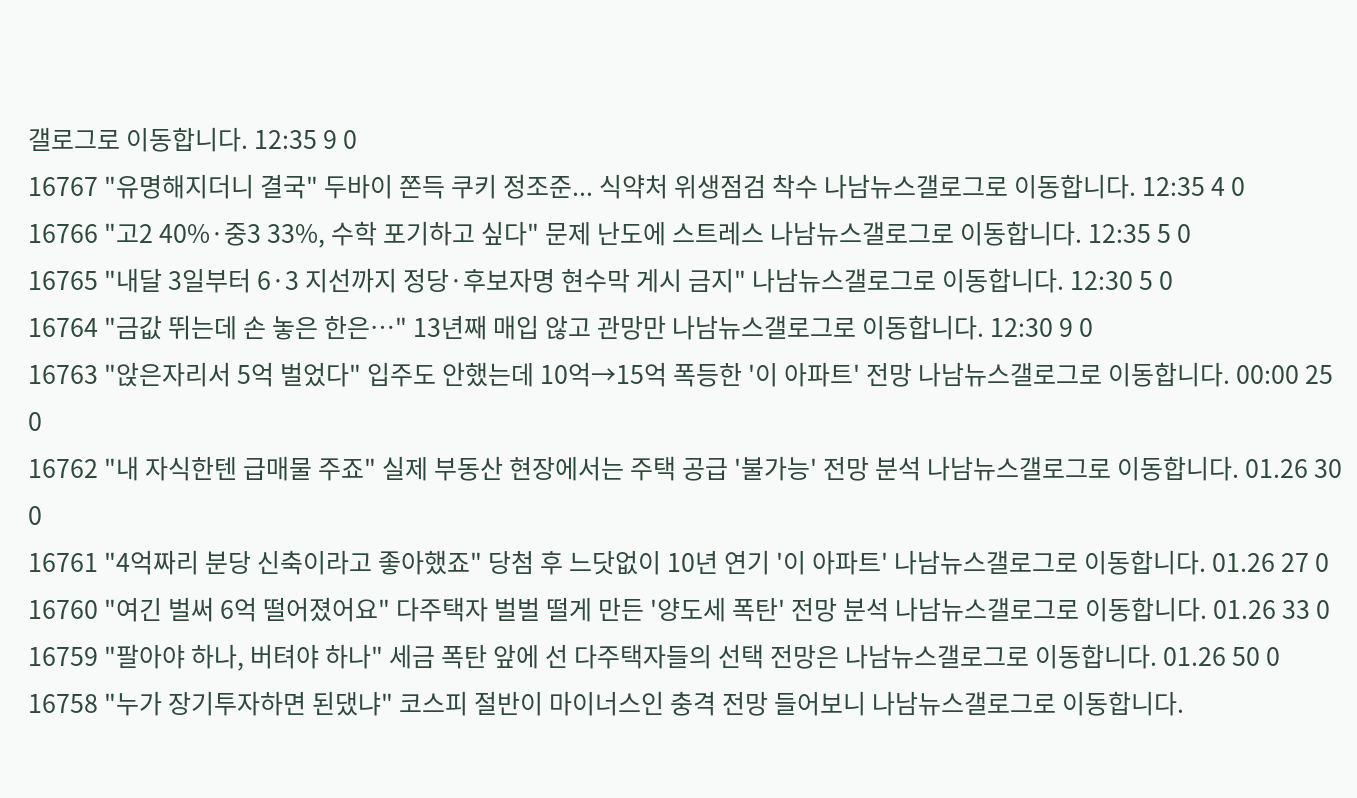갤로그로 이동합니다. 12:35 9 0
16767 "유명해지더니 결국" 두바이 쫀득 쿠키 정조준... 식약처 위생점검 착수 나남뉴스갤로그로 이동합니다. 12:35 4 0
16766 "고2 40%·중3 33%, 수학 포기하고 싶다" 문제 난도에 스트레스 나남뉴스갤로그로 이동합니다. 12:35 5 0
16765 "내달 3일부터 6·3 지선까지 정당·후보자명 현수막 게시 금지" 나남뉴스갤로그로 이동합니다. 12:30 5 0
16764 "금값 뛰는데 손 놓은 한은…" 13년째 매입 않고 관망만 나남뉴스갤로그로 이동합니다. 12:30 9 0
16763 "앉은자리서 5억 벌었다" 입주도 안했는데 10억→15억 폭등한 '이 아파트' 전망 나남뉴스갤로그로 이동합니다. 00:00 25 0
16762 "내 자식한텐 급매물 주죠" 실제 부동산 현장에서는 주택 공급 '불가능' 전망 분석 나남뉴스갤로그로 이동합니다. 01.26 30 0
16761 "4억짜리 분당 신축이라고 좋아했죠" 당첨 후 느닷없이 10년 연기 '이 아파트' 나남뉴스갤로그로 이동합니다. 01.26 27 0
16760 "여긴 벌써 6억 떨어졌어요" 다주택자 벌벌 떨게 만든 '양도세 폭탄' 전망 분석 나남뉴스갤로그로 이동합니다. 01.26 33 0
16759 "팔아야 하나, 버텨야 하나" 세금 폭탄 앞에 선 다주택자들의 선택 전망은 나남뉴스갤로그로 이동합니다. 01.26 50 0
16758 "누가 장기투자하면 된댔냐" 코스피 절반이 마이너스인 충격 전망 들어보니 나남뉴스갤로그로 이동합니다.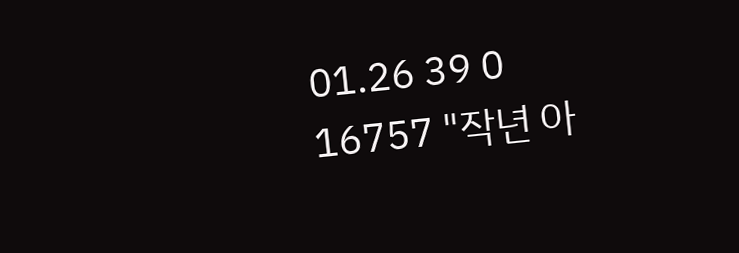01.26 39 0
16757 "작년 아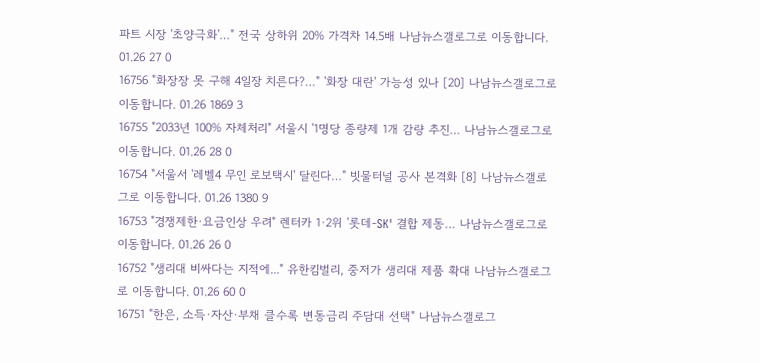파트 시장 '초양극화'…" 전국 상하위 20% 가격차 14.5배 나남뉴스갤로그로 이동합니다. 01.26 27 0
16756 "화장장 못 구해 4일장 치른다?…" '화장 대란' 가능성 있나 [20] 나남뉴스갤로그로 이동합니다. 01.26 1869 3
16755 "2033년 100% 자체처리" 서울시 '1명당 종량제 1개 감량 추진… 나남뉴스갤로그로 이동합니다. 01.26 28 0
16754 "서울서 '레벨4 무인 로보택시' 달린다…" 빗물터널 공사 본격화 [8] 나남뉴스갤로그로 이동합니다. 01.26 1380 9
16753 "경쟁제한·요금인상 우려" 렌터카 1·2위 '롯데-SK' 결합 제동… 나남뉴스갤로그로 이동합니다. 01.26 26 0
16752 "생리대 비싸다는 지적에..." 유한킴벌리, 중저가 생리대 제품 확대 나남뉴스갤로그로 이동합니다. 01.26 60 0
16751 "한은, 소득·자산·부채 클수록 변동금리 주담대 선택" 나남뉴스갤로그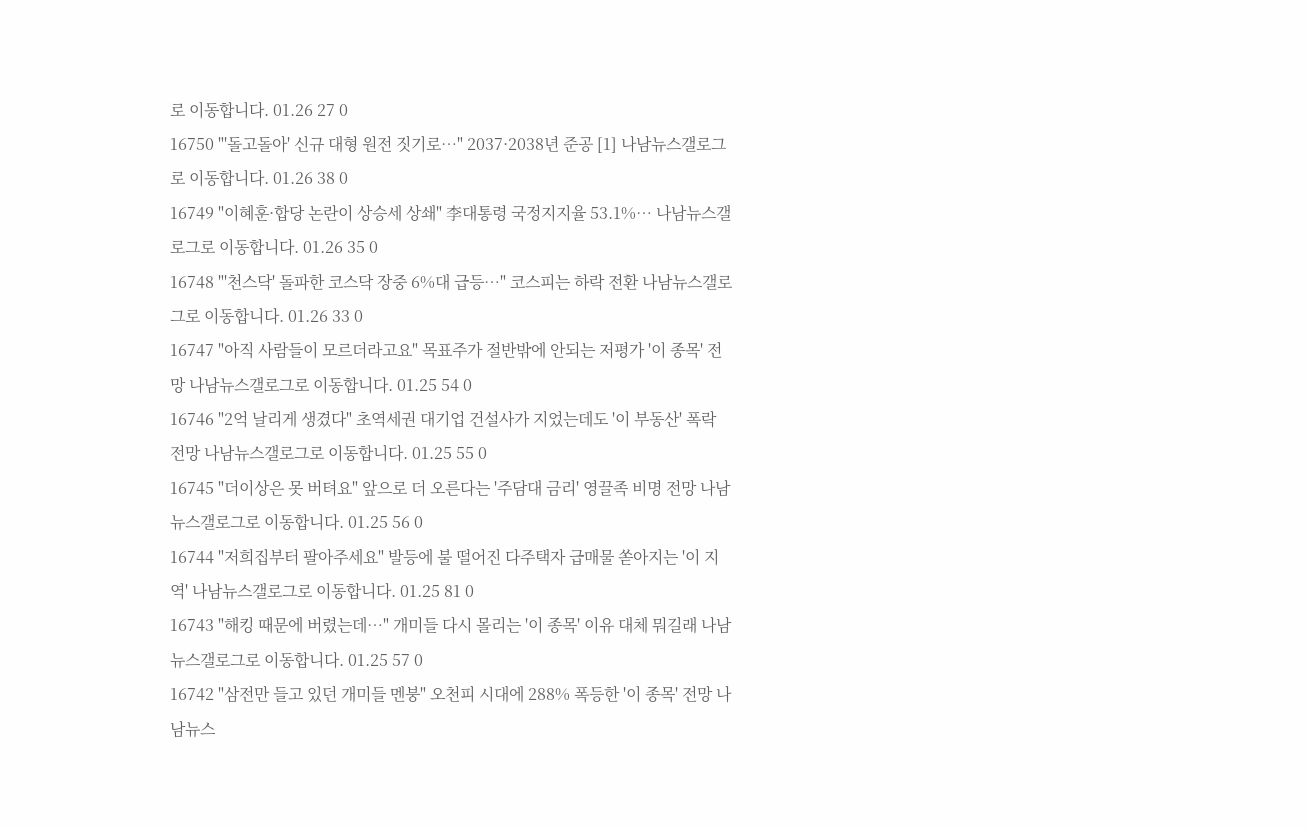로 이동합니다. 01.26 27 0
16750 "'돌고돌아' 신규 대형 원전 짓기로…" 2037·2038년 준공 [1] 나남뉴스갤로그로 이동합니다. 01.26 38 0
16749 "이혜훈·합당 논란이 상승세 상쇄" 李대통령 국정지지율 53.1%… 나남뉴스갤로그로 이동합니다. 01.26 35 0
16748 "'천스닥' 돌파한 코스닥 장중 6%대 급등…" 코스피는 하락 전환 나남뉴스갤로그로 이동합니다. 01.26 33 0
16747 "아직 사람들이 모르더라고요" 목표주가 절반밖에 안되는 저평가 '이 종목' 전망 나남뉴스갤로그로 이동합니다. 01.25 54 0
16746 "2억 날리게 생겼다" 초역세권 대기업 건설사가 지었는데도 '이 부동산' 폭락 전망 나남뉴스갤로그로 이동합니다. 01.25 55 0
16745 "더이상은 못 버텨요" 앞으로 더 오른다는 '주담대 금리' 영끌족 비명 전망 나남뉴스갤로그로 이동합니다. 01.25 56 0
16744 "저희집부터 팔아주세요" 발등에 불 떨어진 다주택자 급매물 쏟아지는 '이 지역' 나남뉴스갤로그로 이동합니다. 01.25 81 0
16743 "해킹 때문에 버렸는데…" 개미들 다시 몰리는 '이 종목' 이유 대체 뭐길래 나남뉴스갤로그로 이동합니다. 01.25 57 0
16742 "삼전만 들고 있던 개미들 멘붕" 오천피 시대에 288% 폭등한 '이 종목' 전망 나남뉴스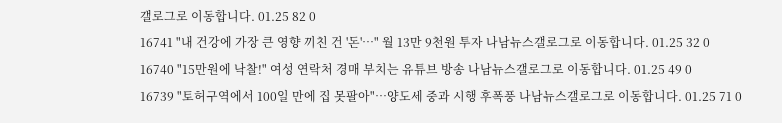갤로그로 이동합니다. 01.25 82 0
16741 "내 건강에 가장 큰 영향 끼친 건 '돈'…" 월 13만 9천원 투자 나남뉴스갤로그로 이동합니다. 01.25 32 0
16740 "15만원에 낙찰!" 여성 연락처 경매 부치는 유튜브 방송 나남뉴스갤로그로 이동합니다. 01.25 49 0
16739 "토허구역에서 100일 만에 집 못팔아"…양도세 중과 시행 후폭풍 나남뉴스갤로그로 이동합니다. 01.25 71 0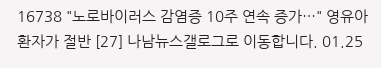16738 "노로바이러스 감염증 10주 연속 증가…" 영유아 환자가 절반 [27] 나남뉴스갤로그로 이동합니다. 01.25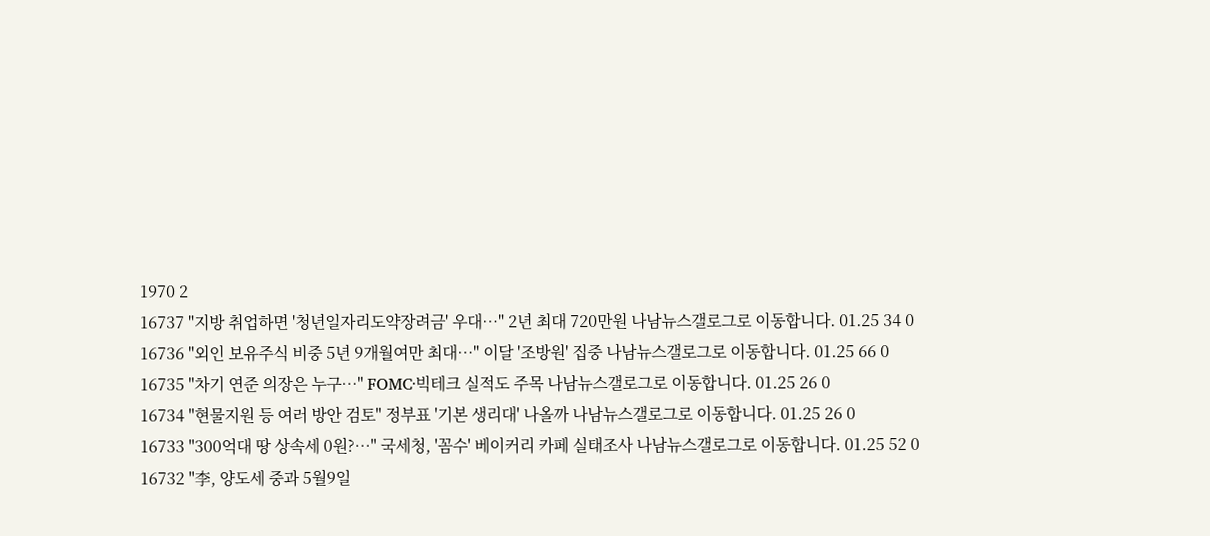1970 2
16737 "지방 취업하면 '청년일자리도약장려금' 우대…" 2년 최대 720만원 나남뉴스갤로그로 이동합니다. 01.25 34 0
16736 "외인 보유주식 비중 5년 9개월여만 최대…" 이달 '조방원' 집중 나남뉴스갤로그로 이동합니다. 01.25 66 0
16735 "차기 연준 의장은 누구…" FOMC·빅테크 실적도 주목 나남뉴스갤로그로 이동합니다. 01.25 26 0
16734 "현물지원 등 여러 방안 검토" 정부표 '기본 생리대' 나올까 나남뉴스갤로그로 이동합니다. 01.25 26 0
16733 "300억대 땅 상속세 0원?…" 국세청, '꼼수' 베이커리 카페 실태조사 나남뉴스갤로그로 이동합니다. 01.25 52 0
16732 "李, 양도세 중과 5월9일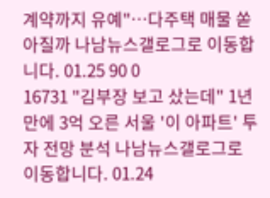계약까지 유예"…다주택 매물 쏟아질까 나남뉴스갤로그로 이동합니다. 01.25 90 0
16731 "김부장 보고 샀는데" 1년만에 3억 오른 서울 '이 아파트' 투자 전망 분석 나남뉴스갤로그로 이동합니다. 01.24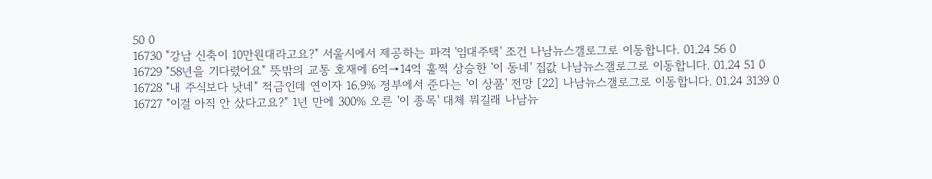50 0
16730 "강남 신축이 10만원대라고요?" 서울시에서 제공하는 파격 '임대주택' 조건 나남뉴스갤로그로 이동합니다. 01.24 56 0
16729 "58년을 기다렸어요" 뜻밖의 교통 호재에 6억→14억 훌쩍 상승한 '이 동네' 집값 나남뉴스갤로그로 이동합니다. 01.24 51 0
16728 "내 주식보다 낫네" 적금인데 연이자 16.9% 정부에서 준다는 '이 상품' 전망 [22] 나남뉴스갤로그로 이동합니다. 01.24 3139 0
16727 "이걸 아직 안 샀다고요?" 1년 만에 300% 오른 '이 종목' 대체 뭐길래 나남뉴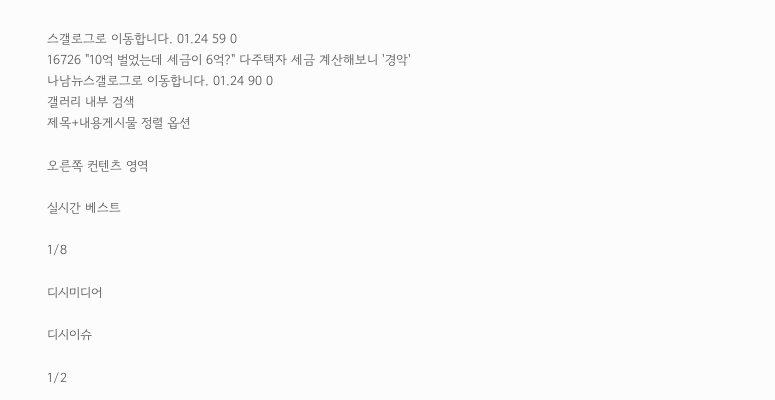스갤로그로 이동합니다. 01.24 59 0
16726 "10억 벌었는데 세금이 6억?" 다주택자 세금 계산해보니 '경악' 나남뉴스갤로그로 이동합니다. 01.24 90 0
갤러리 내부 검색
제목+내용게시물 정렬 옵션

오른쪽 컨텐츠 영역

실시간 베스트

1/8

디시미디어

디시이슈

1/2